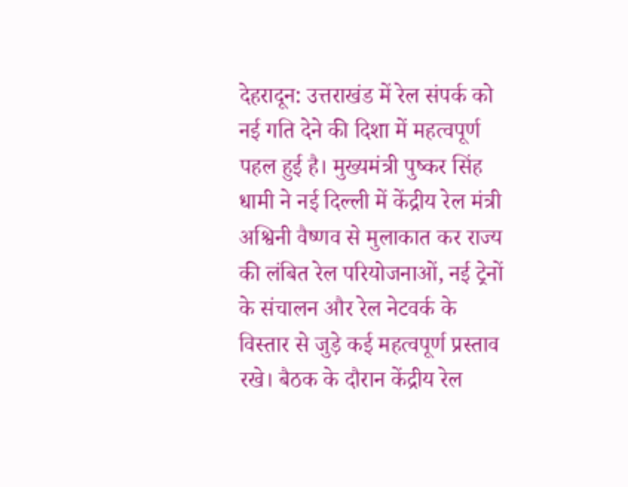देहरादून: उत्तराखंड में रेल संपर्क को नई गति देने की दिशा में महत्वपूर्ण पहल हुई है। मुख्यमंत्री पुष्कर सिंह धामी ने नई दिल्ली में केंद्रीय रेल मंत्री अश्विनी वैष्णव से मुलाकात कर राज्य की लंबित रेल परियोजनाओं, नई ट्रेनों के संचालन और रेल नेटवर्क के विस्तार से जुड़े कई महत्वपूर्ण प्रस्ताव रखे। बैठक के दौरान केंद्रीय रेल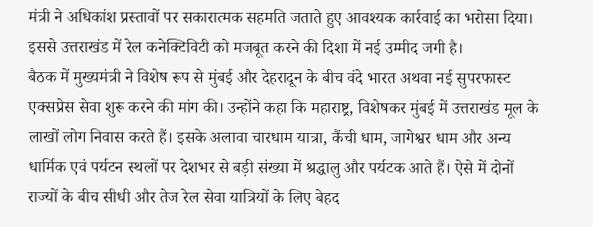मंत्री ने अधिकांश प्रस्तावों पर सकारात्मक सहमति जताते हुए आवश्यक कार्रवाई का भरोसा दिया। इससे उत्तराखंड में रेल कनेक्टिविटी को मजबूत करने की दिशा में नई उम्मीद जगी है।
बैठक में मुख्यमंत्री ने विशेष रूप से मुंबई और देहरादून के बीच वंदे भारत अथवा नई सुपरफास्ट एक्सप्रेस सेवा शुरू करने की मांग की। उन्होंने कहा कि महाराष्ट्र, विशेषकर मुंबई में उत्तराखंड मूल के लाखों लोग निवास करते हैं। इसके अलावा चारधाम यात्रा, कैंची धाम, जागेश्वर धाम और अन्य धार्मिक एवं पर्यटन स्थलों पर देशभर से बड़ी संख्या में श्रद्धालु और पर्यटक आते हैं। ऐसे में दोनों राज्यों के बीच सीधी और तेज रेल सेवा यात्रियों के लिए बेहद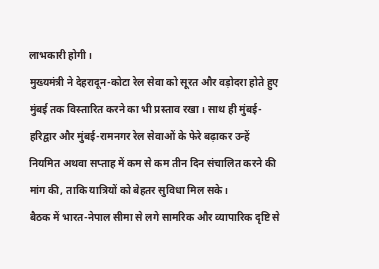लाभकारी होगी।
मुख्यमंत्री ने देहरादून-कोटा रेल सेवा को सूरत और वड़ोदरा होते हुए मुंबई तक विस्तारित करने का भी प्रस्ताव रखा। साथ ही मुंबई-हरिद्वार और मुंबई-रामनगर रेल सेवाओं के फेरे बढ़ाकर उन्हें नियमित अथवा सप्ताह में कम से कम तीन दिन संचालित करने की मांग की, ताकि यात्रियों को बेहतर सुविधा मिल सके।
बैठक में भारत-नेपाल सीमा से लगे सामरिक और व्यापारिक दृष्टि से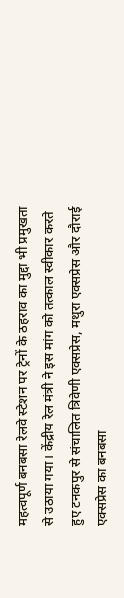महत्वपूर्ण बनबसा रेलवे स्टेशन पर ट्रेनों के ठहराव का मुद्दा भी प्रमुखता से उठाया गया। केंद्रीय रेल मंत्री ने इस मांग को तत्काल स्वीकार करते हुए टनकपुर से संचालित त्रिवेणी एक्सप्रेस, मथुरा एक्सप्रेस और दौराई एक्सप्रेस का बनबसा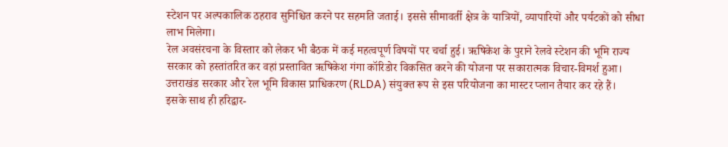स्टेशन पर अल्पकालिक ठहराव सुनिश्चित करने पर सहमति जताई। इससे सीमावर्ती क्षेत्र के यात्रियों, व्यापारियों और पर्यटकों को सीधा लाभ मिलेगा।
रेल अवसंरचना के विस्तार को लेकर भी बैठक में कई महत्वपूर्ण विषयों पर चर्चा हुई। ऋषिकेश के पुराने रेलवे स्टेशन की भूमि राज्य सरकार को हस्तांतरित कर वहां प्रस्तावित ऋषिकेश गंगा कॉरिडोर विकसित करने की योजना पर सकारात्मक विचार-विमर्श हुआ। उत्तराखंड सरकार और रेल भूमि विकास प्राधिकरण (RLDA) संयुक्त रूप से इस परियोजना का मास्टर प्लान तैयार कर रहे हैं।
इसके साथ ही हरिद्वार-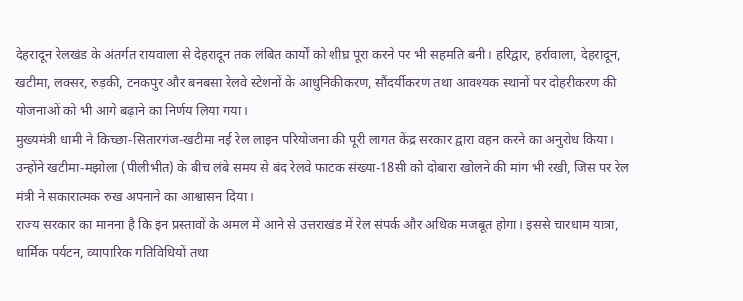देहरादून रेलखंड के अंतर्गत रायवाला से देहरादून तक लंबित कार्यों को शीघ्र पूरा करने पर भी सहमति बनी। हरिद्वार, हर्रावाला, देहरादून, खटीमा, लक्सर, रुड़की, टनकपुर और बनबसा रेलवे स्टेशनों के आधुनिकीकरण, सौंदर्यीकरण तथा आवश्यक स्थानों पर दोहरीकरण की योजनाओं को भी आगे बढ़ाने का निर्णय लिया गया।
मुख्यमंत्री धामी ने किच्छा-सितारगंज-खटीमा नई रेल लाइन परियोजना की पूरी लागत केंद्र सरकार द्वारा वहन करने का अनुरोध किया। उन्होंने खटीमा-मझोला (पीलीभीत) के बीच लंबे समय से बंद रेलवे फाटक संख्या-18सी को दोबारा खोलने की मांग भी रखी, जिस पर रेल मंत्री ने सकारात्मक रुख अपनाने का आश्वासन दिया।
राज्य सरकार का मानना है कि इन प्रस्तावों के अमल में आने से उत्तराखंड में रेल संपर्क और अधिक मजबूत होगा। इससे चारधाम यात्रा, धार्मिक पर्यटन, व्यापारिक गतिविधियों तथा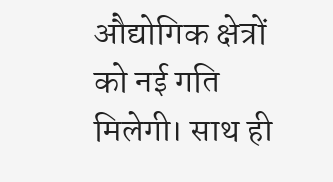औद्योगिक क्षेत्रों को नई गति मिलेगी। साथ ही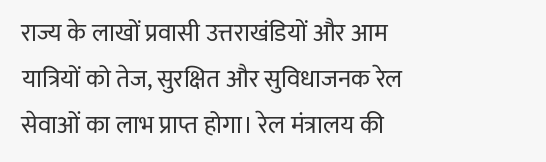राज्य के लाखों प्रवासी उत्तराखंडियों और आम यात्रियों को तेज, सुरक्षित और सुविधाजनक रेल सेवाओं का लाभ प्राप्त होगा। रेल मंत्रालय की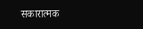सकारात्मक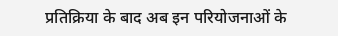प्रतिक्रिया के बाद अब इन परियोजनाओं के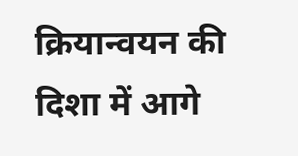क्रियान्वयन की दिशा में आगे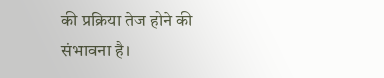की प्रक्रिया तेज होने की संभावना है।